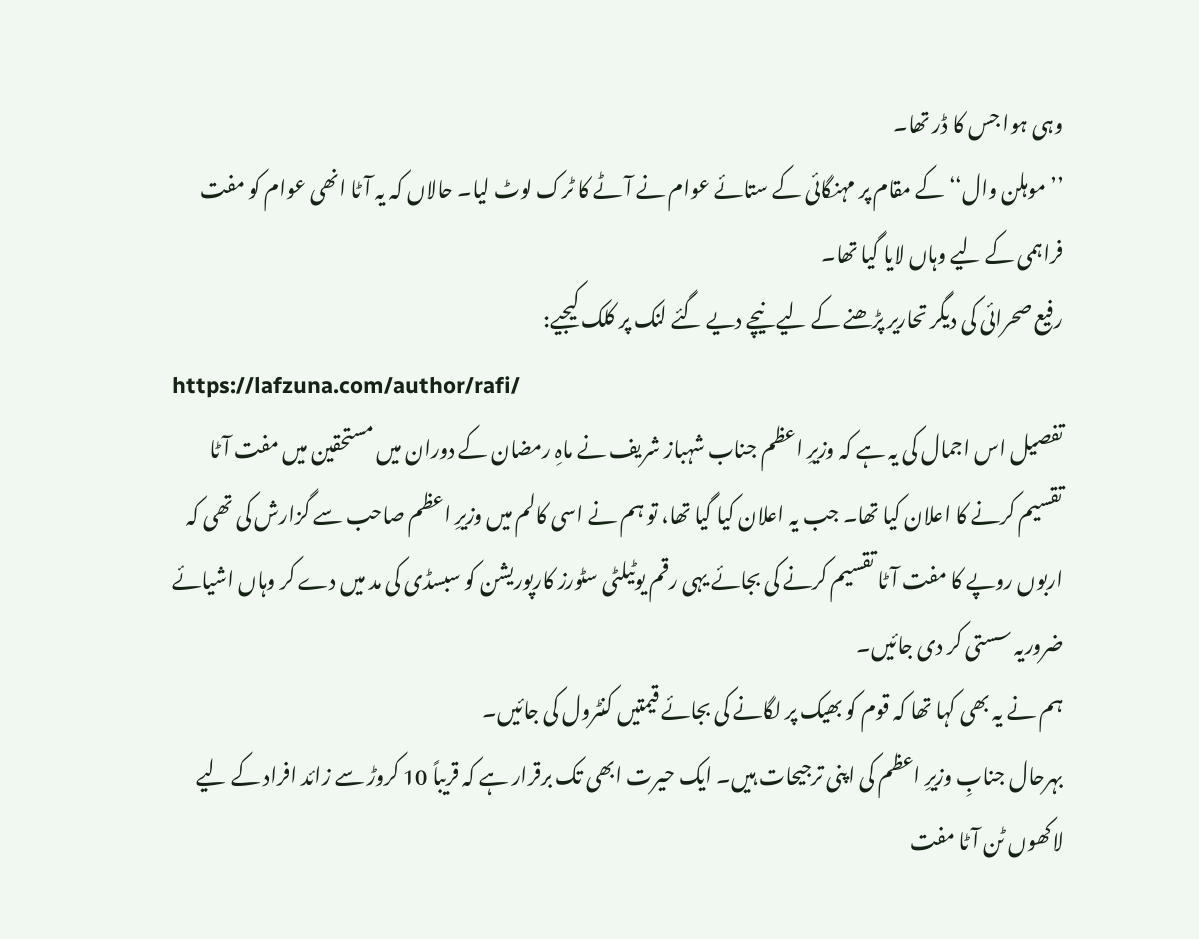وہی ہوا جس کا ڈر تھا۔
’’موہلن وال‘‘ کے مقام پر مہنگائی کے ستائے عوام نے آٹے کا ٹرک لوٹ لیا۔ حالاں کہ یہ آٹا انھی عوام کو مفت فراہمی کے لیے وہاں لایا گیا تھا۔
رفیع صحرائی کی دیگر تحاریر پڑھنے کے لیے نیچے دیے گئے لنک پر کلک کیجیے:
https://lafzuna.com/author/rafi/
تفصیل اس اجمال کی یہ ہے کہ وزیرِ اعظم جناب شہباز شریف نے ماہِ رمضان کے دوران میں مستحقین میں مفت آٹا تقسیم کرنے کا اعلان کیا تھا۔ جب یہ اعلان کیا گیا تھا، تو ہم نے اسی کالم میں وزیرِ اعظم صاحب سے گزارش کی تھی کہ اربوں روپے کا مفت آٹا تقسیم کرنے کی بجائے یہی رقم یوٹیلٹی سٹورز کارپوریشن کو سبسڈی کی مد میں دے کر وہاں اشیائے ضروریہ سستی کر دی جائیں۔
ہم نے یہ بھی کہا تھا کہ قوم کو بھیک پر لگانے کی بجائے قیمتیں کنٹرول کی جائیں۔
بہرحال جنابِ وزیرِ اعظم کی اپنی ترجیحات ہیں۔ ایک حیرت ابھی تک برقرار ہے کہ قریباً 10 کروڑ سے زائد افراد کے لیے لاکھوں ٹن آٹا مفت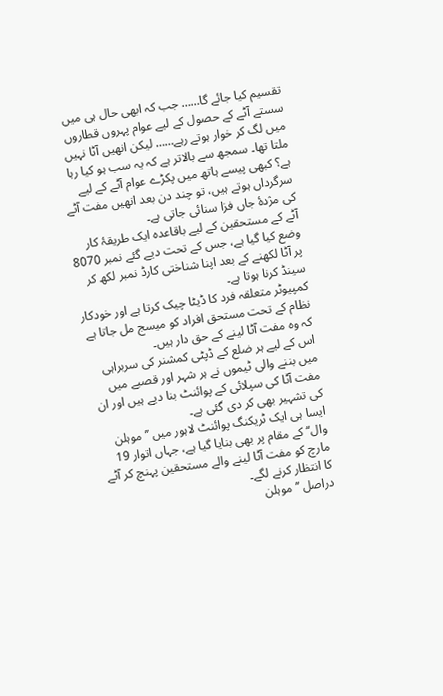تقسیم کیا جائے گا…… جب کہ ابھی حال ہی میں سستے آٹے کے حصول کے لیے عوام پہروں قطاروں میں لگ کر خوار ہوتے رہے…… لیکن انھیں آٹا نہیں ملتا تھا۔ سمجھ سے بالاتر ہے کہ یہ سب ہو کیا رہا ہے؟ کبھی پیسے ہاتھ میں پکڑے عوام آٹے کے لیے سرگرداں ہوتے ہیں، تو چند دن بعد انھیں مفت آٹے کی مژدۂ جاں فزا سنائی جاتی ہے۔
آٹے کے مستحقین کے لیے باقاعدہ ایک طریقۂ کار وضع کیا گیا ہے، جس کے تحت دیے گئے نمبر 8070 پر آٹا لکھنے کے بعد اپنا شناختی کارڈ نمبر لکھ کر سینڈ کرنا ہوتا ہے۔
کمپیوٹر متعلقہ فرد کا ڈیٹا چیک کرتا ہے اور خودکار نظام کے تحت مستحق افراد کو میسج مل جاتا ہے کہ وہ مفت آٹا لینے کے حق دار ہیں۔
اس کے لیے ہر ضلع کے ڈپٹی کمشنر کی سربراہی میں بننے والی ٹیموں نے ہر شہر اور قصبے میں مفت آٹا کی سپلائی کے پوائنٹ بنا دیے ہیں اور ان کی تشہیر بھی کر دی گئی ہے۔
ایسا ہی ایک ٹریکنگ پوائنٹ لاہور میں ’’موہلن وال‘‘ کے مقام پر بھی بنایا گیا ہے، جہاں اتوار 19 مارچ کو مفت آٹا لینے والے مستحقین پہنچ کر آٹے کا انتظار کرنے لگے۔
دراصل ’’موہلن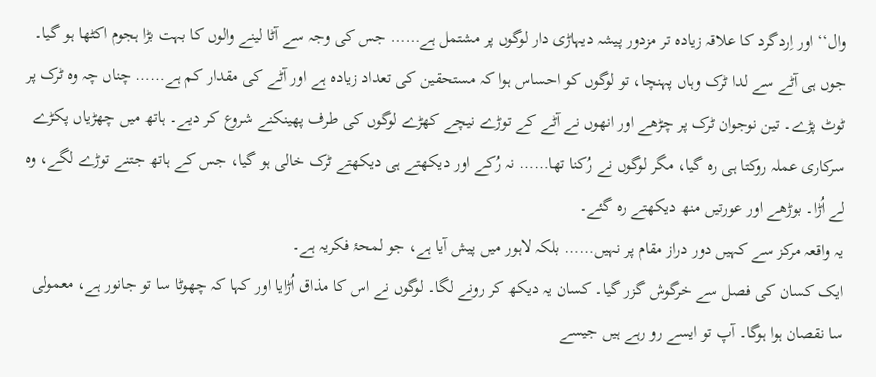وال‘‘ اور اِردگرد کا علاقہ زیادہ تر مزدور پیشہ دیہاڑی دار لوگوں پر مشتمل ہے…… جس کی وجہ سے آٹا لینے والوں کا بہت بڑا ہجوم اکٹھا ہو گیا۔ جوں ہی آٹے سے لدا ٹرک وہاں پہنچا، تو لوگوں کو احساس ہوا کہ مستحقین کی تعداد زیادہ ہے اور آٹے کی مقدار کم ہے…… چناں چہ وہ ٹرک پر ٹوٹ پڑے۔ تین نوجوان ٹرک پر چڑھے اور انھوں نے آٹے کے توڑے نیچے کھڑے لوگوں کی طرف پھینکنے شروع کر دیے۔ ہاتھ میں چھڑیاں پکڑے سرکاری عملہ روکتا ہی رہ گیا، مگر لوگوں نے رُکنا تھا…… نہ رُکے اور دیکھتے ہی دیکھتے ٹرک خالی ہو گیا، جس کے ہاتھ جتنے توڑے لگے، وہ لے اُڑا۔ بوڑھے اور عورتیں منھ دیکھتے رہ گئے۔
یہ واقعہ مرکز سے کہیں دور دراز مقام پر نہیں…… بلکہ لاہور میں پیش آیا ہے، جو لمحۂ فکریہ ہے۔
ایک کسان کی فصل سے خرگوش گزر گیا۔ کسان یہ دیکھ کر رونے لگا۔ لوگوں نے اس کا مذاق اُڑایا اور کہا کہ چھوٹا سا تو جانور ہے، معمولی سا نقصان ہوا ہوگا۔ آپ تو ایسے رو رہے ہیں جیسے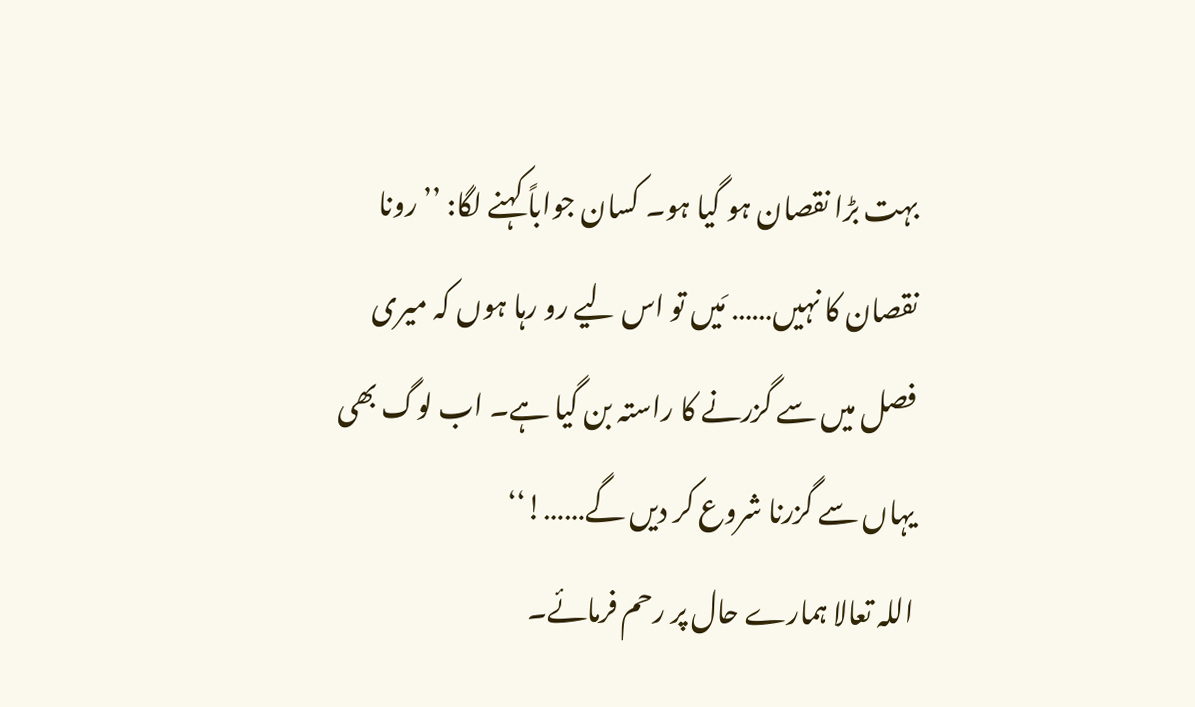بہت بڑا نقصان ہو گیا ہو۔ کسان جواباً کہنے لگا: ’’رونا نقصان کا نہیں…… مَیں تو اس لیے رو رہا ہوں کہ میری فصل میں سے گزرنے کا راستہ بن گیا ہے۔ اب لوگ بھی یہاں سے گزرنا شروع کر دیں گے……!‘‘
اللہ تعالا ہمارے حال پر رحم فرمائے۔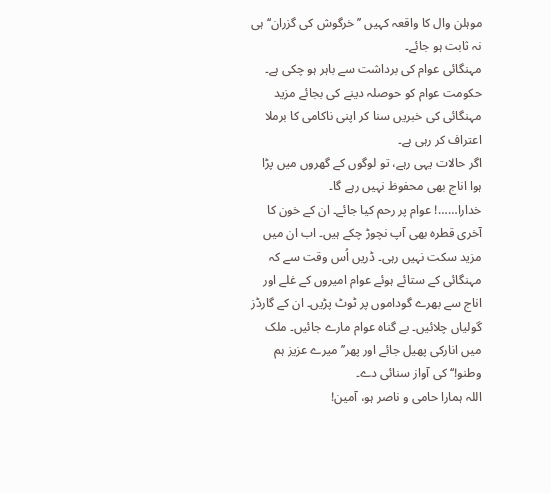موہلن وال کا واقعہ کہیں ’’خرگوش کی گزران‘‘ ہی نہ ثابت ہو جائے۔
مہنگائی عوام کی برداشت سے باہر ہو چکی ہے۔ حکومت عوام کو حوصلہ دینے کی بجائے مزید مہنگائی کی خبریں سنا کر اپنی ناکامی کا برملا اعتراف کر رہی ہے۔
اگر حالات یہی رہے، تو لوگوں کے گھروں میں پڑا ہوا اناج بھی محفوظ نہیں رہے گا۔
خدارا……! عوام پر رحم کیا جائے۔ ان کے خون کا آخری قطرہ بھی آپ نچوڑ چکے ہیں۔ اب ان میں مزید سکت نہیں رہی۔ ڈریں اُس وقت سے کہ مہنگائی کے ستائے ہوئے عوام امیروں کے غلے اور اناج سے بھرے گوداموں پر ٹوٹ پڑیں۔ ان کے گارڈز گولیاں چلائیں۔ بے گناہ عوام مارے جائیں۔ ملک میں انارکی پھیل جائے اور پھر’’میرے عزیز ہم وطنو!‘‘ کی آواز سنائی دے۔
اللہ ہمارا حامی و ناصر ہو، آمین!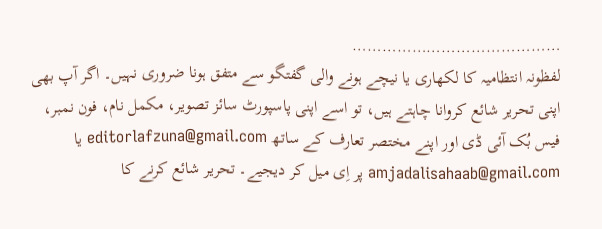……………………………………
لفظونہ انتظامیہ کا لکھاری یا نیچے ہونے والی گفتگو سے متفق ہونا ضروری نہیں۔ اگر آپ بھی اپنی تحریر شائع کروانا چاہتے ہیں، تو اسے اپنی پاسپورٹ سائز تصویر، مکمل نام، فون نمبر، فیس بُک آئی ڈی اور اپنے مختصر تعارف کے ساتھ editorlafzuna@gmail.com یا amjadalisahaab@gmail.com پر اِی میل کر دیجیے۔ تحریر شائع کرنے کا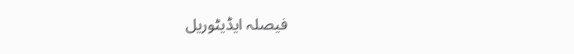فیصلہ ایڈیٹوریل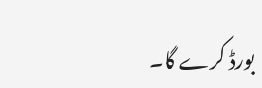بورڈ کرے گا۔